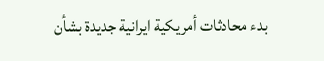بدء محادثات أمريكية ايرانية جديدة بشأن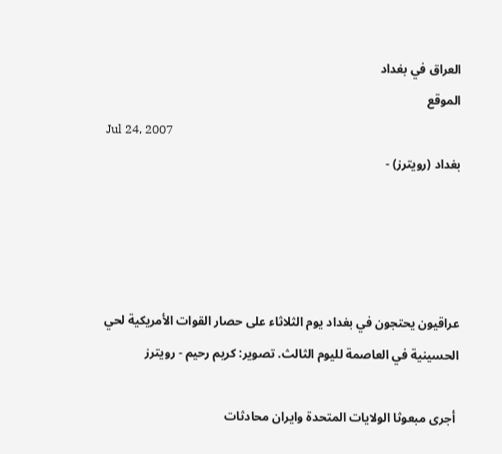العراق في بغداد
الموقع
Jul 24, 2007
بغداد (رويترز) -




عراقيون يحتجون في بغداد يوم الثلاثاء على حصار القوات الأمريكية لحي الحسينية في العاصمة لليوم الثالث. تصوير: كريم رحيم - رويترز

 أجرى مبعوثا الولايات المتحدة وايران محادثات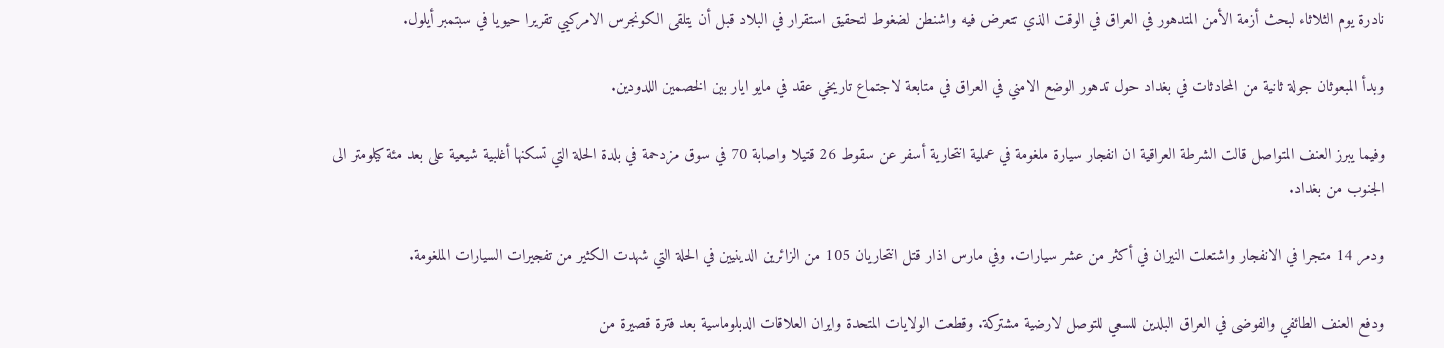نادرة يوم الثلاثاء لبحث أزمة الأمن المتدهور في العراق في الوقت الذي تتعرض فيه واشنطن لضغوط لتحقيق استقرار في البلاد قبل أن يتلقى الكونجرس الامركيي تقريرا حيويا في سبتمبر أيلول.

وبدأ المبعوثان جولة ثانية من المحادثات في بغداد حول تدهور الوضع الامني في العراق في متابعة لاجتماع تاريخي عقد في مايو ايار بين الخصمين اللدودين.

وفيما يبرز العنف المتواصل قالت الشرطة العراقية ان انفجار سيارة ملغومة في عملية انتحارية أسفر عن سقوط 26 قتيلا واصابة 70 في سوق مزدحمة في بلدة الحلة التي تسكنها أغلبية شيعية على بعد مئة كيلومتر الى الجنوب من بغداد.

ودمر 14 متجرا في الانفجار واشتعلت النيران في أكثر من عشر سيارات. وفي مارس اذار قتل انتحاريان 105 من الزائرين الدينيين في الحلة التي شهدت الكثير من تفجيرات السيارات الملغومة.

ودفع العنف الطائفي والفوضى في العراق البلدين للسعي للتوصل لارضية مشتركة. وقطعت الولايات المتحدة وايران العلاقات الدبلوماسية بعد فترة قصيرة من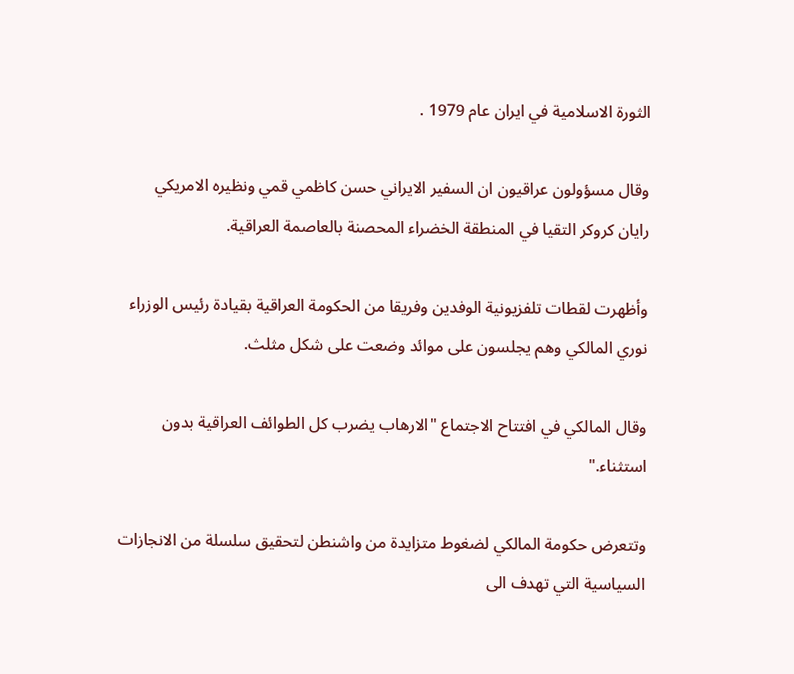الثورة الاسلامية في ايران عام 1979 .

وقال مسؤولون عراقيون ان السفير الايراني حسن كاظمي قمي ونظيره الامريكي رايان كروكر التقيا في المنطقة الخضراء المحصنة بالعاصمة العراقية.

وأظهرت لقطات تلفزيونية الوفدين وفريقا من الحكومة العراقية بقيادة رئيس الوزراء نوري المالكي وهم يجلسون على موائد وضعت على شكل مثلث.

وقال المالكي في افتتاح الاجتماع "الارهاب يضرب كل الطوائف العراقية بدون استثناء."

وتتعرض حكومة المالكي لضغوط متزايدة من واشنطن لتحقيق سلسلة من الانجازات السياسية التي تهدف الى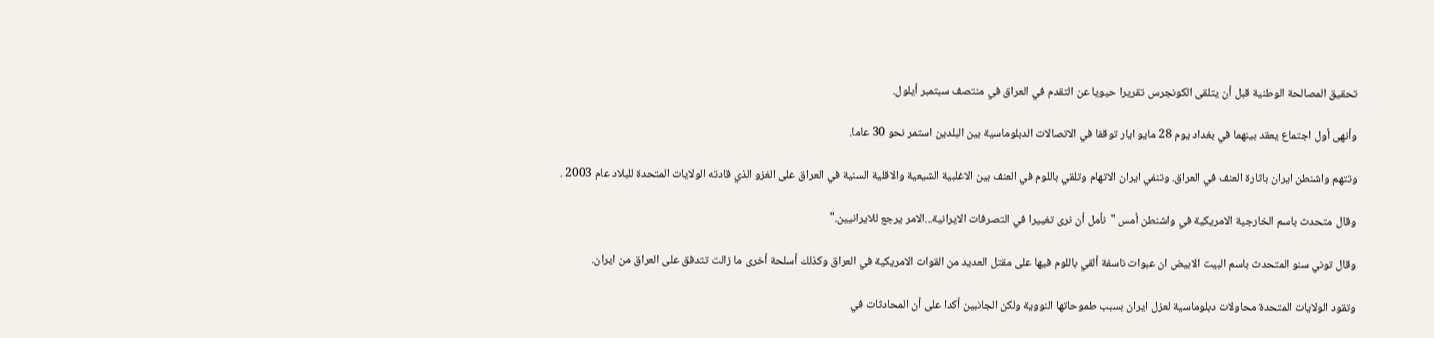تحقيق المصالحة الوطنية قبل أن يتلقى الكونجرس تقريرا حيويا عن التقدم في العراق في منتصف سبتمبر أيلول.

وأنهى أول اجتماع يعقد بينهما في بغداد يوم 28 مايو ايار توقفا في الاتصالات الدبلوماسية بين البلدين استمر نحو 30 عاما.

وتتهم واشنطن ايران باثارة العنف في العراق. وتنفي ايران الاتهام وتلقي باللوم في العنف بين الاغلبية الشيعية والاقلية السنية في العراق على الغزو الذي قادته الولايات المتحدة للبلاد عام 2003 .

وقال متحدث باسم الخارجية الامريكية في واشنطن أمس "نأمل أن نرى تغييرا في التصرفات الايرانية...الامر يرجع للايرانيين."

وقال توني سنو المتحدث باسم البيت الابيض ان عبوات ناسفة ألقي باللوم فيها على مقتل العديد من القوات الامريكية في العراق وكذلك أسلحة أخرى ما زالت تتدفق على العراق من ايران.

وتقود الولايات المتحدة محاولات دبلوماسية لعزل ايران بسبب طموحاتها النووية ولكن الجانبين أكدا على أن المحادثات في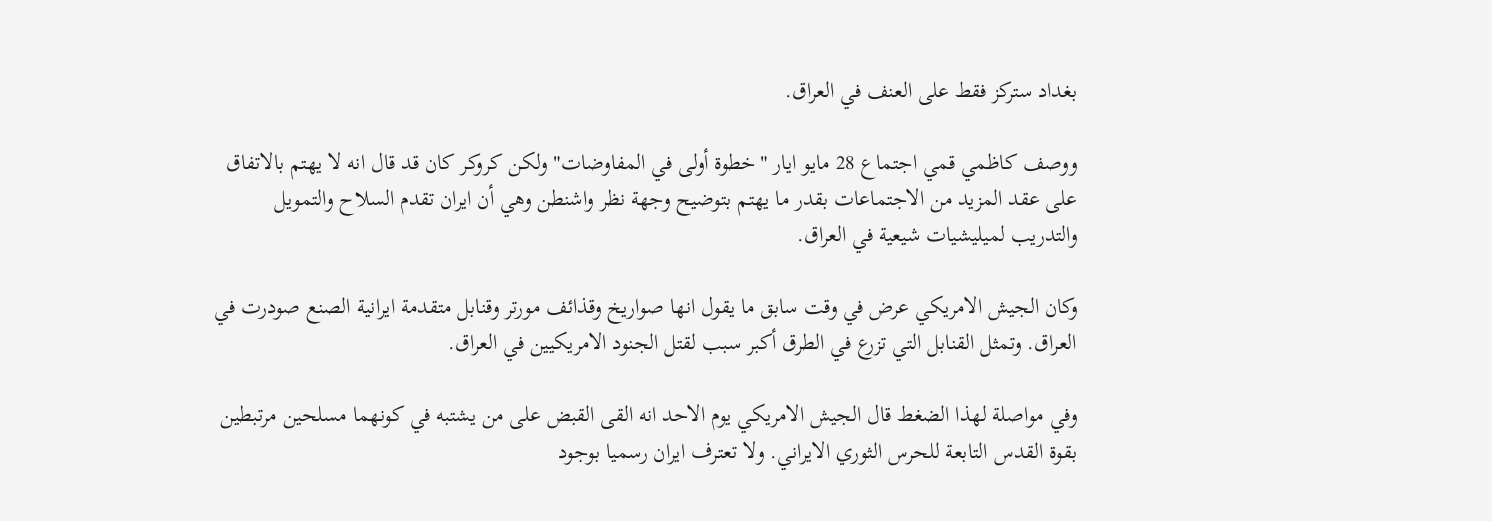بغداد ستركز فقط على العنف في العراق.

ووصف كاظمي قمي اجتماع 28 مايو ايار "خطوة أولى في المفاوضات" ولكن كروكر كان قد قال انه لا يهتم بالاتفاق على عقد المزيد من الاجتماعات بقدر ما يهتم بتوضيح وجهة نظر واشنطن وهي أن ايران تقدم السلاح والتمويل والتدريب لميليشيات شيعية في العراق.

وكان الجيش الامريكي عرض في وقت سابق ما يقول انها صواريخ وقذائف مورتر وقنابل متقدمة ايرانية الصنع صودرت في العراق. وتمثل القنابل التي تزرع في الطرق أكبر سبب لقتل الجنود الامريكيين في العراق.

وفي مواصلة لهذا الضغط قال الجيش الامريكي يوم الاحد انه القى القبض على من يشتبه في كونهما مسلحين مرتبطين بقوة القدس التابعة للحرس الثوري الايراني. ولا تعترف ايران رسميا بوجود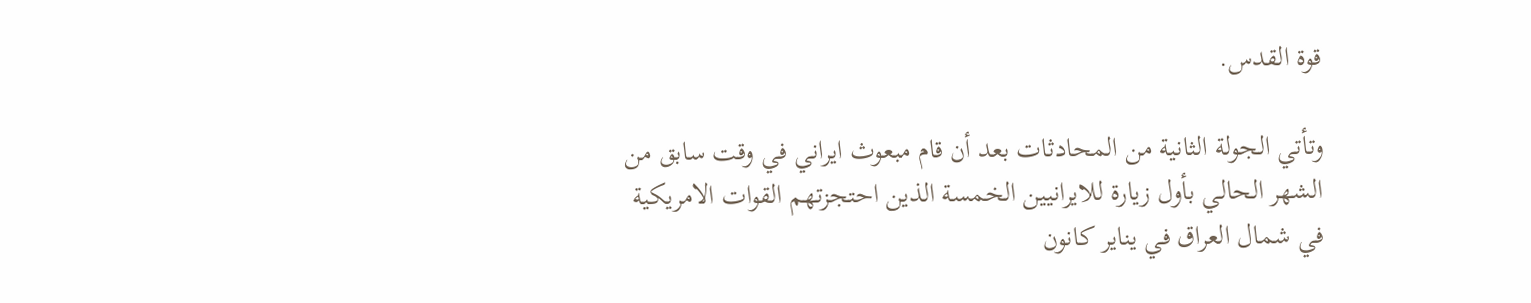قوة القدس.

وتأتي الجولة الثانية من المحادثات بعد أن قام مبعوث ايراني في وقت سابق من الشهر الحالي بأول زيارة للايرانيين الخمسة الذين احتجزتهم القوات الامريكية في شمال العراق في يناير كانون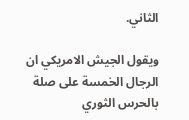الثاني.

ويقول الجيش الامريكي ان الرجال الخمسة على صلة بالحرس الثوري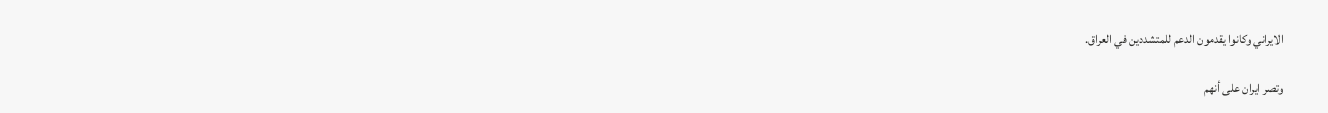الايراني وكانوا يقدمون الدعم للمتشددين في العراق.

وتصر ايران على أنهم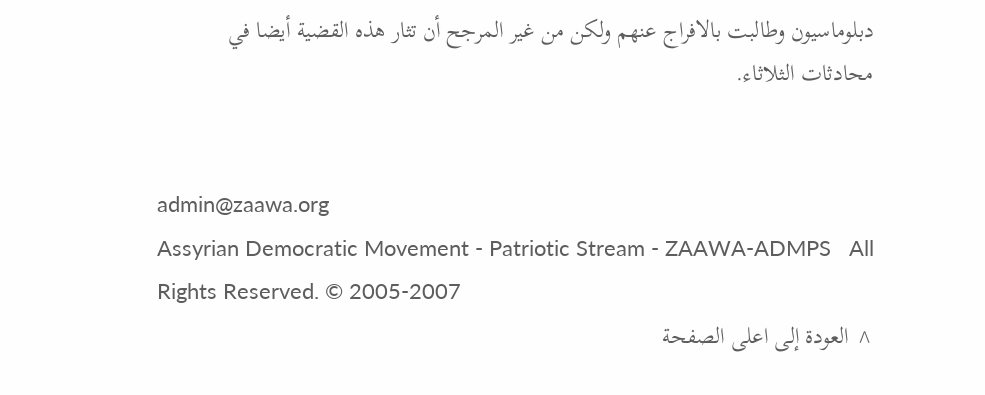دبلوماسيون وطالبت بالافراج عنهم ولكن من غير المرجح أن تثار هذه القضية أيضا في محادثات الثلاثاء.


admin@zaawa.org
Assyrian Democratic Movement - Patriotic Stream - ZAAWA-ADMPS   All Rights Reserved. © 2005-2007
^ العودة إلى اعلى الصفحة